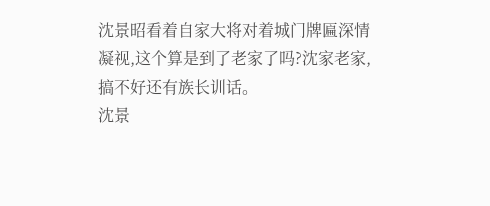沈景昭看着自家大将对着城门牌匾深情凝视,这个算是到了老家了吗?沈家老家,搞不好还有族长训话。
沈景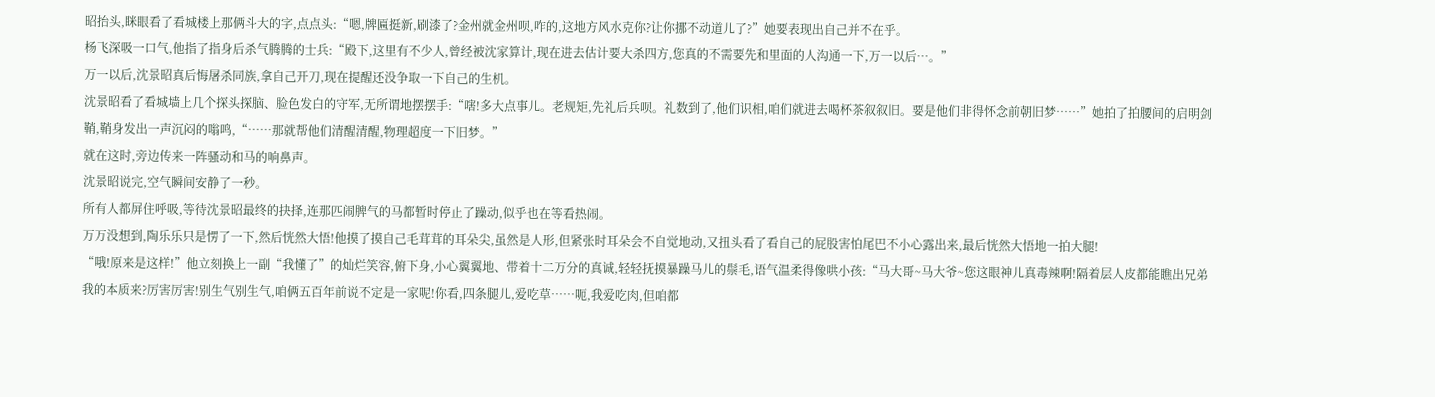昭抬头,眯眼看了看城楼上那俩斗大的字,点点头:“嗯,牌匾挺新,刷漆了?金州就金州呗,咋的,这地方风水克你?让你挪不动道儿了?”她要表现出自己并不在乎。
杨飞深吸一口气,他指了指身后杀气腾腾的士兵:“殿下,这里有不少人,曾经被沈家算计,现在进去估计要大杀四方,您真的不需要先和里面的人沟通一下,万一以后…。”
万一以后,沈景昭真后悔屠杀同族,拿自己开刀,现在提醒还没争取一下自己的生机。
沈景昭看了看城墙上几个探头探脑、脸色发白的守军,无所谓地摆摆手:“嗐!多大点事儿。老规矩,先礼后兵呗。礼数到了,他们识相,咱们就进去喝杯茶叙叙旧。要是他们非得怀念前朝旧梦……”她拍了拍腰间的启明剑鞘,鞘身发出一声沉闷的嗡鸣,“……那就帮他们清醒清醒,物理超度一下旧梦。”
就在这时,旁边传来一阵骚动和马的响鼻声。
沈景昭说完,空气瞬间安静了一秒。
所有人都屏住呼吸,等待沈景昭最终的抉择,连那匹闹脾气的马都暂时停止了躁动,似乎也在等看热闹。
万万没想到,陶乐乐只是愣了一下,然后恍然大悟!他摸了摸自己毛茸茸的耳朵尖,虽然是人形,但紧张时耳朵会不自觉地动,又扭头看了看自己的屁股害怕尾巴不小心露出来,最后恍然大悟地一拍大腿!
“哦!原来是这样!”他立刻换上一副“我懂了”的灿烂笑容,俯下身,小心翼翼地、带着十二万分的真诚,轻轻抚摸暴躁马儿的鬃毛,语气温柔得像哄小孩:“马大哥~马大爷~您这眼神儿真毒辣啊!隔着层人皮都能瞧出兄弟我的本质来?厉害厉害!别生气别生气,咱俩五百年前说不定是一家呢!你看,四条腿儿,爱吃草……呃,我爱吃肉,但咱都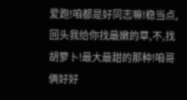爱跑!咱都是好同志嘛!稳当点,回头我给你找最嫩的草,不,找胡萝卜!最大最甜的那种!咱哥俩好好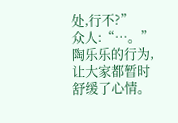处,行不?”
众人:“…。”
陶乐乐的行为,让大家都暂时舒缓了心情。